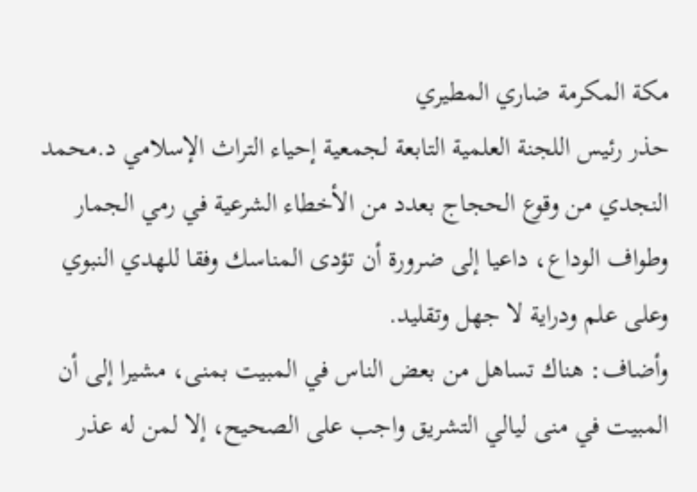مكة المكرمة ضاري المطيري
حذر رئيس اللجنة العلمية التابعة لجمعية إحياء التراث الإسلامي د.محمد النجدي من وقوع الحجاج بعدد من الأخطاء الشرعية في رمي الجمار وطواف الوداع، داعيا إلى ضرورة أن تؤدى المناسك وفقا للهدي النبوي وعلى علم ودراية لا جهل وتقليد.
وأضاف: هناك تساهل من بعض الناس في المبيت بمنى، مشيرا إلى أن المبيت في منى ليالي التشريق واجب على الصحيح، إلا لمن له عذر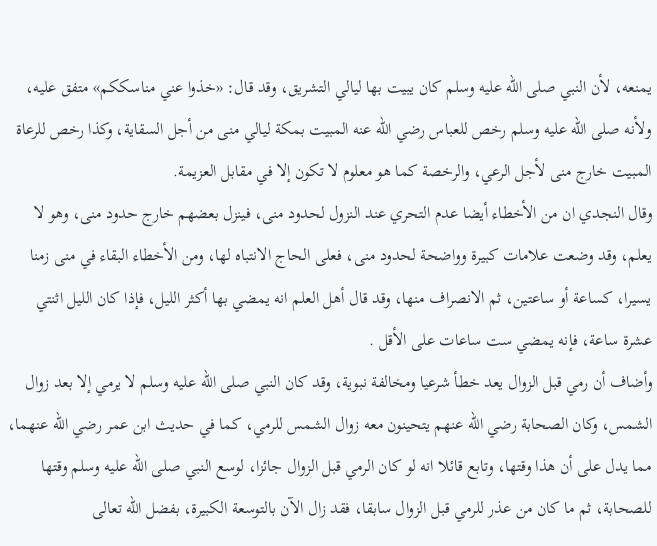يمنعه، لأن النبي صلى الله عليه وسلم كان يبيت بها ليالي التشريق، وقد قال: «خذوا عني مناسككم» متفق عليه، ولأنه صلى الله عليه وسلم رخص للعباس رضي الله عنه المبيت بمكة ليالي منى من أجل السقاية، وكذا رخص للرعاة المبيت خارج منى لأجل الرعي، والرخصة كما هو معلوم لا تكون إلا في مقابل العزيمة.
وقال النجدي ان من الأخطاء أيضا عدم التحري عند النزول لحدود منى، فينزل بعضهم خارج حدود منى، وهو لا يعلم، وقد وضعت علامات كبيرة وواضحة لحدود منى، فعلى الحاج الانتباه لها، ومن الأخطاء البقاء في منى زمنا يسيرا، كساعة أو ساعتين، ثم الانصراف منها، وقد قال أهل العلم انه يمضي بها أكثر الليل، فإذا كان الليل اثنتي عشرة ساعة، فإنه يمضي ست ساعات على الأقل .
وأضاف أن رمي قبل الزوال يعد خطأ شرعيا ومخالفة نبوية، وقد كان النبي صلى الله عليه وسلم لا يرمي إلا بعد زوال الشمس، وكان الصحابة رضي الله عنهم يتحينون معه زوال الشمس للرمي، كما في حديث ابن عمر رضي الله عنهما، مما يدل على أن هذا وقتها، وتابع قائلا انه لو كان الرمي قبل الزوال جائزا، لوسع النبي صلى الله عليه وسلم وقتها للصحابة، ثم ما كان من عذر للرمي قبل الزوال سابقا، فقد زال الآن بالتوسعة الكبيرة، بفضل الله تعالى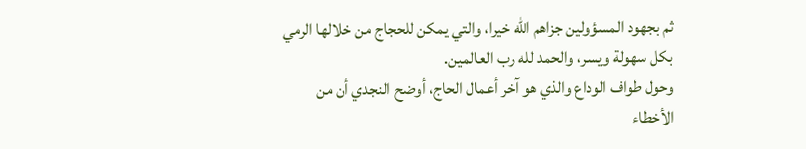ثم بجهود المسؤولين جزاهم الله خيرا، والتي يمكن للحجاج من خلالها الرمي بكل سهولة ويسر، والحمد لله رب العالمين.
وحول طواف الوداع والذي هو آخر أعمال الحاج، أوضح النجدي أن من الأخطاء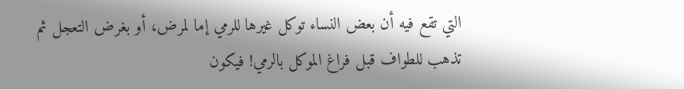التي تقع فيه أن بعض النساء توكل غيرها للرمي إما لمرض، أو بغرض التعجل ثم تذهب للطواف قبل فراغ الموكل بالرمي! فيكون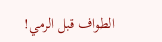الطواف قبل الرمي!